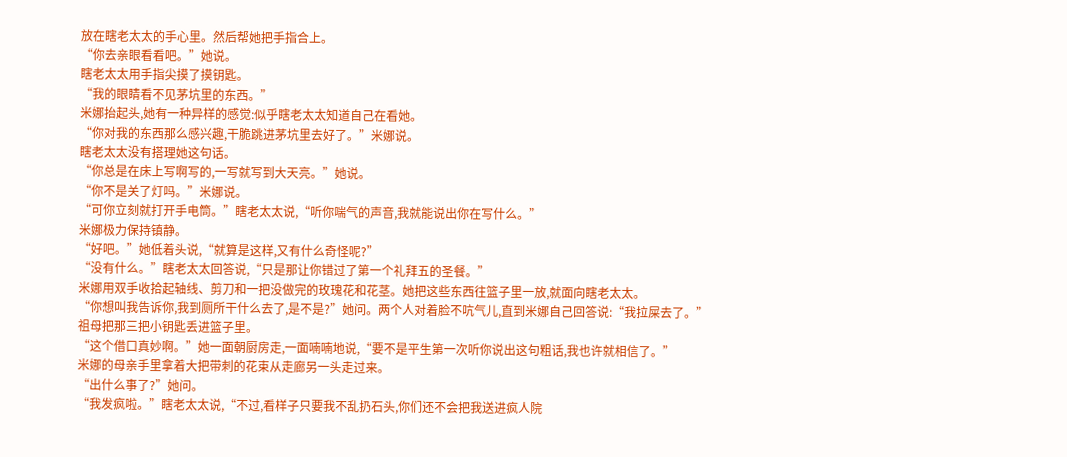放在瞎老太太的手心里。然后帮她把手指合上。
“你去亲眼看看吧。”她说。
瞎老太太用手指尖摸了摸钥匙。
“我的眼睛看不见茅坑里的东西。”
米娜抬起头,她有一种异样的感觉:似乎瞎老太太知道自己在看她。
“你对我的东西那么感兴趣,干脆跳进茅坑里去好了。”米娜说。
瞎老太太没有搭理她这句话。
“你总是在床上写啊写的,一写就写到大天亮。”她说。
“你不是关了灯吗。”米娜说。
“可你立刻就打开手电筒。”瞎老太太说,“听你喘气的声音,我就能说出你在写什么。”
米娜极力保持镇静。
“好吧。”她低着头说,“就算是这样,又有什么奇怪呢?”
“没有什么。”瞎老太太回答说,“只是那让你错过了第一个礼拜五的圣餐。”
米娜用双手收拾起轴线、剪刀和一把没做完的玫瑰花和花茎。她把这些东西往篮子里一放,就面向瞎老太太。
“你想叫我告诉你,我到厕所干什么去了,是不是?”她问。两个人对着脸不吭气儿,直到米娜自己回答说:“我拉屎去了。”
祖母把那三把小钥匙丢进篮子里。
“这个借口真妙啊。”她一面朝厨房走,一面喃喃地说,“要不是平生第一次听你说出这句粗话,我也许就相信了。”
米娜的母亲手里拿着大把带刺的花束从走廊另一头走过来。
“出什么事了?”她问。
“我发疯啦。”瞎老太太说,“不过,看样子只要我不乱扔石头,你们还不会把我送进疯人院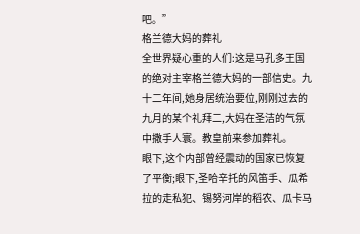吧。”
格兰德大妈的葬礼
全世界疑心重的人们:这是马孔多王国的绝对主宰格兰德大妈的一部信史。九十二年间,她身居统治要位,刚刚过去的九月的某个礼拜二,大妈在圣洁的气氛中撒手人寰。教皇前来参加葬礼。
眼下,这个内部曾经震动的国家已恢复了平衡;眼下,圣哈辛托的风笛手、瓜希拉的走私犯、锡努河岸的稻农、瓜卡马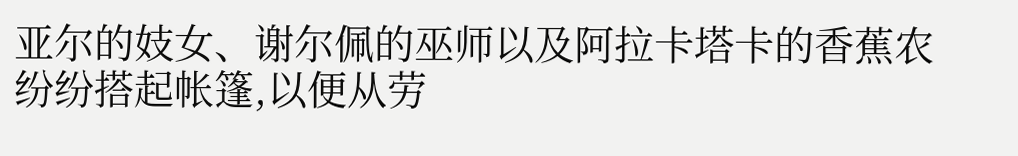亚尔的妓女、谢尔佩的巫师以及阿拉卡塔卡的香蕉农纷纷搭起帐篷,以便从劳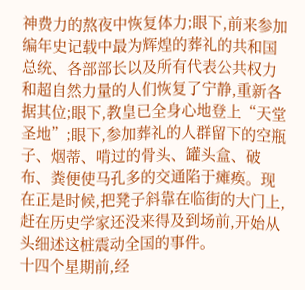神费力的熬夜中恢复体力;眼下,前来参加编年史记载中最为辉煌的葬礼的共和国总统、各部部长以及所有代表公共权力和超自然力量的人们恢复了宁静,重新各据其位;眼下,教皇已全身心地登上“天堂圣地”;眼下,参加葬礼的人群留下的空瓶子、烟蒂、啃过的骨头、罐头盒、破布、粪便使马孔多的交通陷于瘫痪。现在正是时候,把凳子斜靠在临街的大门上,赶在历史学家还没来得及到场前,开始从头细述这桩震动全国的事件。
十四个星期前,经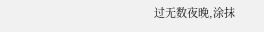过无数夜晚,涂抹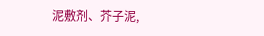泥敷剂、芥子泥,